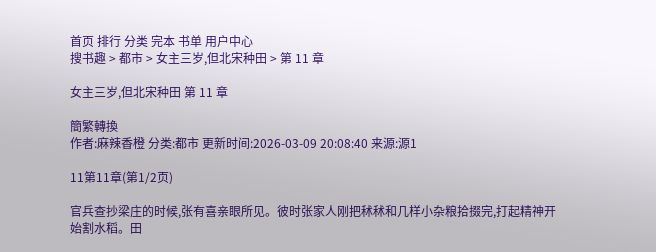首页 排行 分类 完本 书单 用户中心
搜书趣 > 都市 > 女主三岁,但北宋种田 > 第 11 章

女主三岁,但北宋种田 第 11 章

簡繁轉換
作者:麻辣香橙 分类:都市 更新时间:2026-03-09 20:08:40 来源:源1

11第11章(第1/2页)

官兵查抄梁庄的时候,张有喜亲眼所见。彼时张家人刚把秫秫和几样小杂粮拾掇完,打起精神开始割水稻。田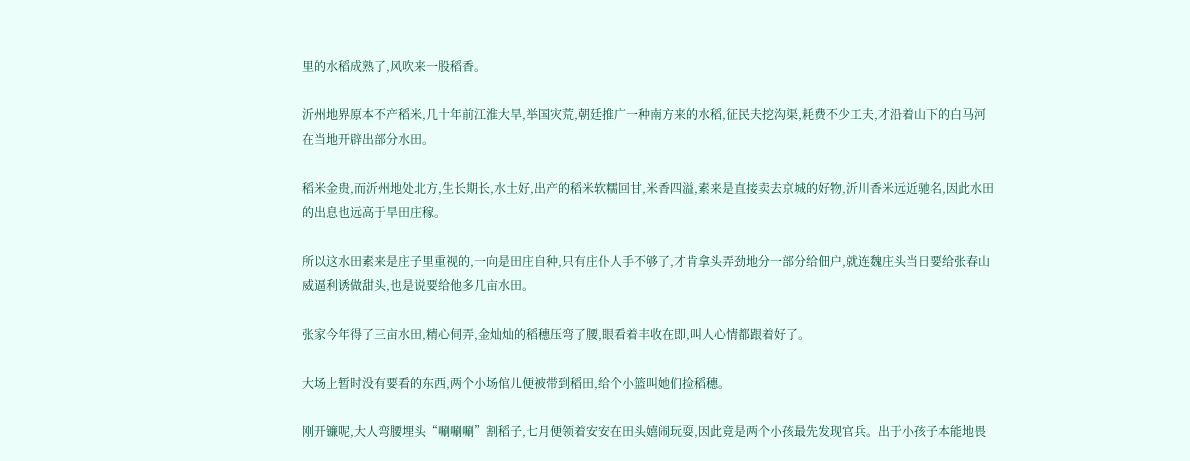里的水稻成熟了,风吹来一股稻香。

沂州地界原本不产稻米,几十年前江淮大旱,举国灾荒,朝廷推广一种南方来的水稻,征民夫挖沟渠,耗费不少工夫,才沿着山下的白马河在当地开辟出部分水田。

稻米金贵,而沂州地处北方,生长期长,水土好,出产的稻米软糯回甘,米香四溢,素来是直接卖去京城的好物,沂川香米远近驰名,因此水田的出息也远高于旱田庄稼。

所以这水田素来是庄子里重视的,一向是田庄自种,只有庄仆人手不够了,才肯拿头弄劲地分一部分给佃户,就连魏庄头当日要给张春山威逼利诱做甜头,也是说要给他多几亩水田。

张家今年得了三亩水田,精心伺弄,金灿灿的稻穗压弯了腰,眼看着丰收在即,叫人心情都跟着好了。

大场上暂时没有要看的东西,两个小场倌儿便被带到稻田,给个小篮叫她们捡稻穗。

刚开镰呢,大人弯腰埋头“唰唰唰”割稻子,七月便领着安安在田头嬉闹玩耍,因此竟是两个小孩最先发现官兵。出于小孩子本能地畏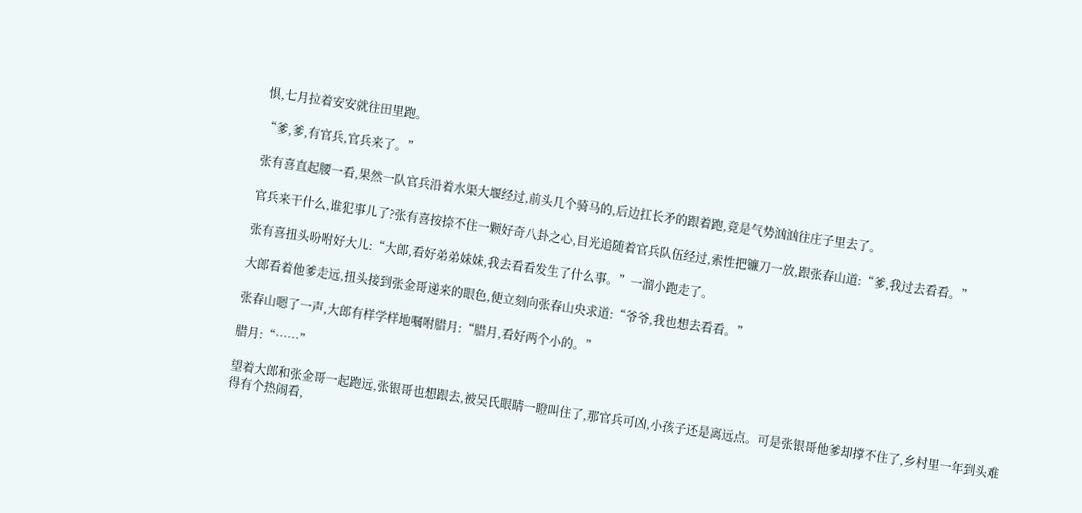惧,七月拉着安安就往田里跑。

“爹,爹,有官兵,官兵来了。”

张有喜直起腰一看,果然一队官兵沿着水渠大堰经过,前头几个骑马的,后边扛长矛的跟着跑,竟是气势汹汹往庄子里去了。

官兵来干什么,谁犯事儿了?张有喜按捺不住一颗好奇八卦之心,目光追随着官兵队伍经过,索性把镰刀一放,跟张春山道:“爹,我过去看看。”

张有喜扭头吩咐好大儿:“大郎,看好弟弟妹妹,我去看看发生了什么事。”一溜小跑走了。

大郎看着他爹走远,扭头接到张金哥递来的眼色,便立刻向张春山央求道:“爷爷,我也想去看看。”

张春山嗯了一声,大郎有样学样地嘱咐腊月:“腊月,看好两个小的。”

腊月:“……”

望着大郎和张金哥一起跑远,张银哥也想跟去,被吴氏眼睛一瞪叫住了,那官兵可凶,小孩子还是离远点。可是张银哥他爹却撑不住了,乡村里一年到头难得有个热闹看,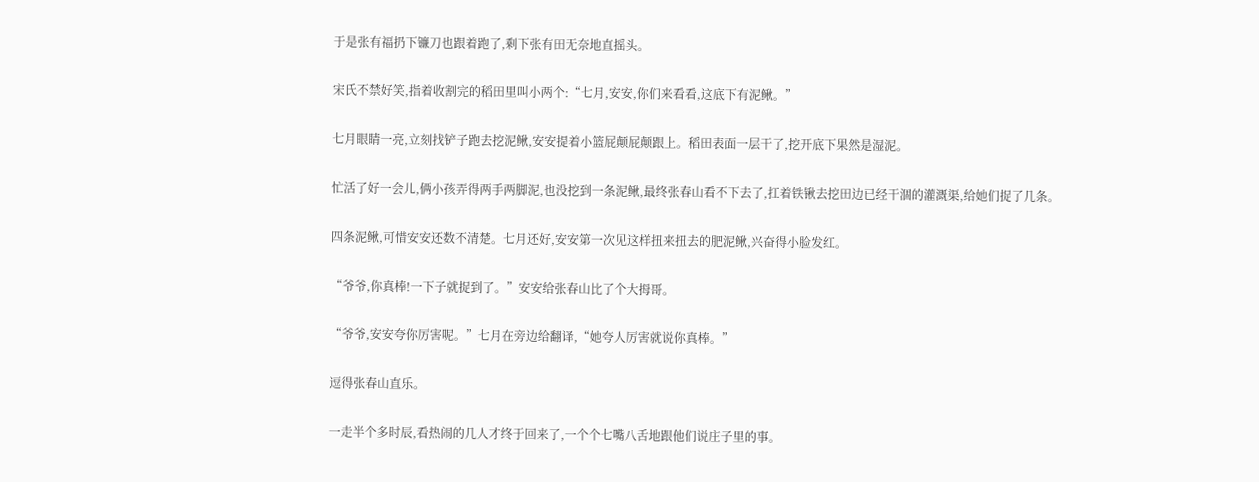于是张有福扔下镰刀也跟着跑了,剩下张有田无奈地直摇头。

宋氏不禁好笑,指着收割完的稻田里叫小两个:“七月,安安,你们来看看,这底下有泥鳅。”

七月眼睛一亮,立刻找铲子跑去挖泥鳅,安安提着小篮屁颠屁颠跟上。稻田表面一层干了,挖开底下果然是湿泥。

忙活了好一会儿,俩小孩弄得两手两脚泥,也没挖到一条泥鳅,最终张春山看不下去了,扛着铁锹去挖田边已经干涸的灌溉渠,给她们捉了几条。

四条泥鳅,可惜安安还数不清楚。七月还好,安安第一次见这样扭来扭去的肥泥鳅,兴奋得小脸发红。

“爷爷,你真棒!一下子就捉到了。”安安给张春山比了个大拇哥。

“爷爷,安安夸你厉害呢。”七月在旁边给翻译,“她夸人厉害就说你真棒。”

逗得张春山直乐。

一走半个多时辰,看热闹的几人才终于回来了,一个个七嘴八舌地跟他们说庄子里的事。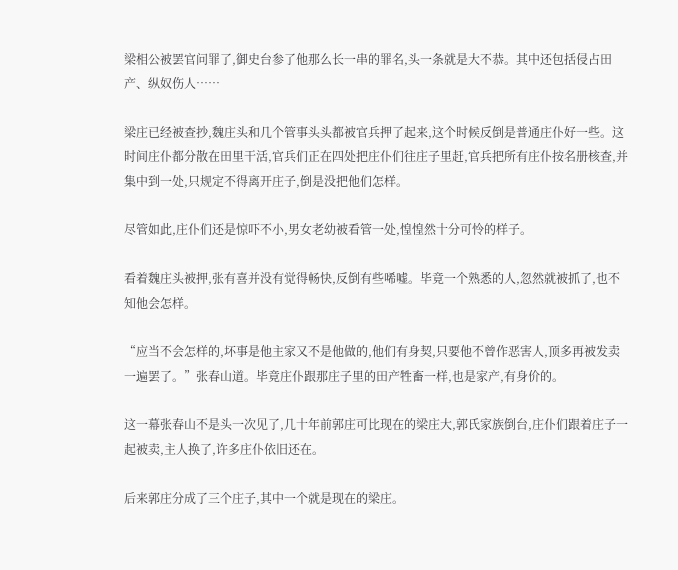梁相公被罢官问罪了,御史台参了他那么长一串的罪名,头一条就是大不恭。其中还包括侵占田产、纵奴伤人……

梁庄已经被查抄,魏庄头和几个管事头头都被官兵押了起来,这个时候反倒是普通庄仆好一些。这时间庄仆都分散在田里干活,官兵们正在四处把庄仆们往庄子里赶,官兵把所有庄仆按名册核查,并集中到一处,只规定不得离开庄子,倒是没把他们怎样。

尽管如此,庄仆们还是惊吓不小,男女老幼被看管一处,惶惶然十分可怜的样子。

看着魏庄头被押,张有喜并没有觉得畅快,反倒有些唏嘘。毕竟一个熟悉的人,忽然就被抓了,也不知他会怎样。

“应当不会怎样的,坏事是他主家又不是他做的,他们有身契,只要他不曾作恶害人,顶多再被发卖一遍罢了。”张春山道。毕竟庄仆跟那庄子里的田产牲畜一样,也是家产,有身价的。

这一幕张春山不是头一次见了,几十年前郭庄可比现在的梁庄大,郭氏家族倒台,庄仆们跟着庄子一起被卖,主人换了,许多庄仆依旧还在。

后来郭庄分成了三个庄子,其中一个就是现在的梁庄。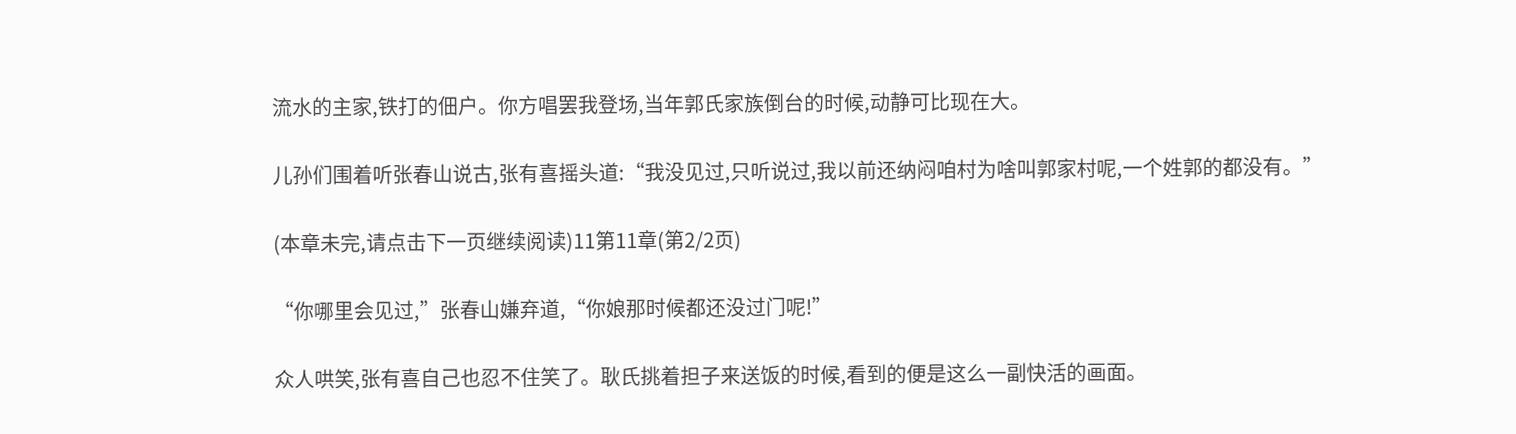流水的主家,铁打的佃户。你方唱罢我登场,当年郭氏家族倒台的时候,动静可比现在大。

儿孙们围着听张春山说古,张有喜摇头道:“我没见过,只听说过,我以前还纳闷咱村为啥叫郭家村呢,一个姓郭的都没有。”

(本章未完,请点击下一页继续阅读)11第11章(第2/2页)

“你哪里会见过,”张春山嫌弃道,“你娘那时候都还没过门呢!”

众人哄笑,张有喜自己也忍不住笑了。耿氏挑着担子来送饭的时候,看到的便是这么一副快活的画面。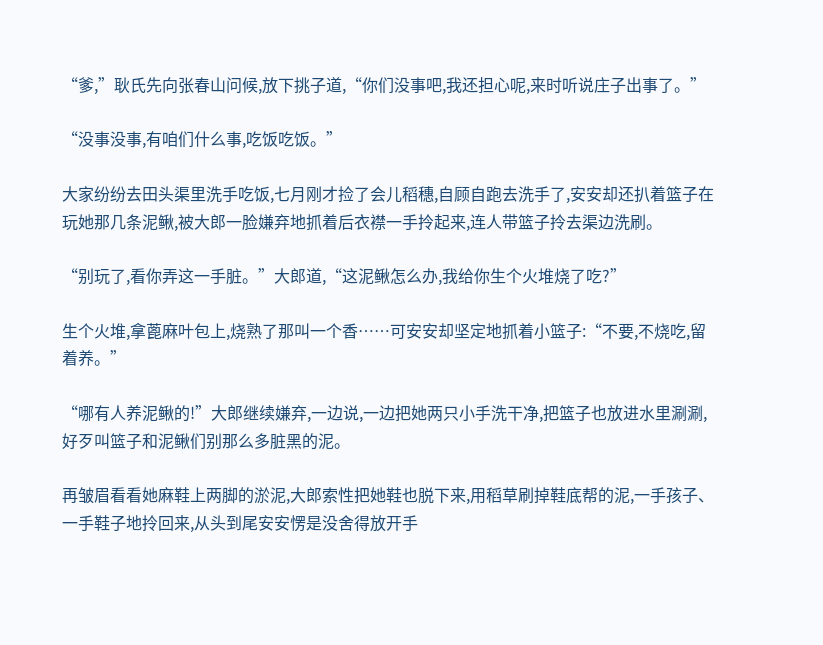“爹,”耿氏先向张春山问候,放下挑子道,“你们没事吧,我还担心呢,来时听说庄子出事了。”

“没事没事,有咱们什么事,吃饭吃饭。”

大家纷纷去田头渠里洗手吃饭,七月刚才捡了会儿稻穗,自顾自跑去洗手了,安安却还扒着篮子在玩她那几条泥鳅,被大郎一脸嫌弃地抓着后衣襟一手拎起来,连人带篮子拎去渠边洗刷。

“别玩了,看你弄这一手脏。”大郎道,“这泥鳅怎么办,我给你生个火堆烧了吃?”

生个火堆,拿蓖麻叶包上,烧熟了那叫一个香……可安安却坚定地抓着小篮子:“不要,不烧吃,留着养。”

“哪有人养泥鳅的!”大郎继续嫌弃,一边说,一边把她两只小手洗干净,把篮子也放进水里涮涮,好歹叫篮子和泥鳅们别那么多脏黑的泥。

再皱眉看看她麻鞋上两脚的淤泥,大郎索性把她鞋也脱下来,用稻草刷掉鞋底帮的泥,一手孩子、一手鞋子地拎回来,从头到尾安安愣是没舍得放开手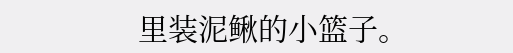里装泥鳅的小篮子。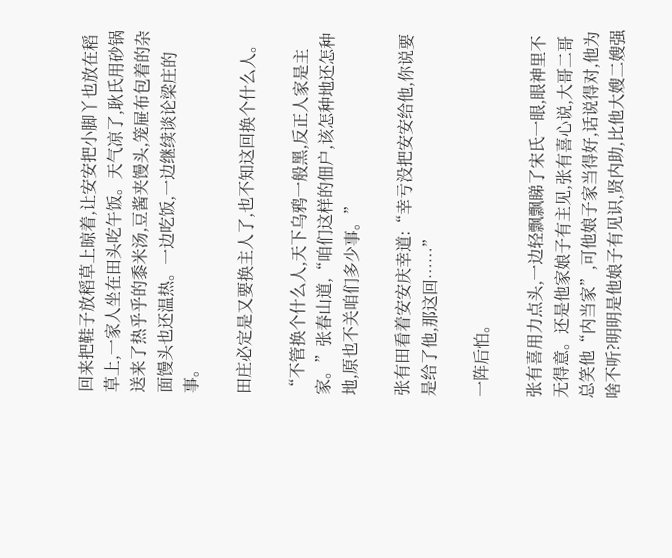回来把鞋子放稻草上晾着,让安安把小脚丫也放在稻草上,一家人坐在田头吃午饭。天气凉了,耿氏用砂锅送来了热乎乎的黍米汤,豆酱夹馒头,笼屉布包着的杂面馒头也还温热。一边吃饭,一边继续谈论梁庄的事。

田庄必定是又要换主人了,也不知这回换个什么人。

“不管换个什么人,天下乌鸦一般黑,反正人家是主家。”张春山道,“咱们这样的佃户,该怎种地还怎种地,原也不关咱们多少事。”

张有田看着安安庆幸道:“幸亏没把安安给他,你说要是给了他,那这回……”

一阵后怕。

张有喜用力点头,一边轻飘飘睇了宋氏一眼,眼神里不无得意。还是他家娘子有主见,张有喜心说,大哥二哥总笑他“内当家”,可他娘子家当得好,话说得对,他为啥不听?明明是他娘子有见识,贤内助,比他大嫂二嫂强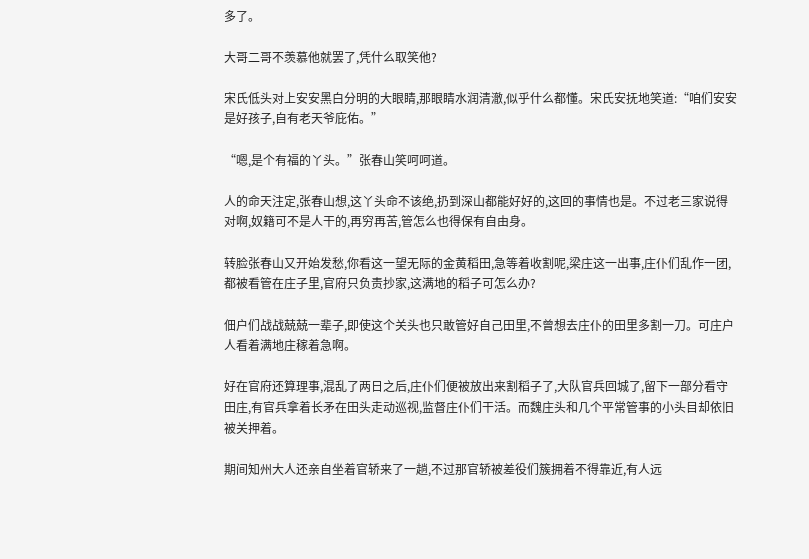多了。

大哥二哥不羡慕他就罢了,凭什么取笑他?

宋氏低头对上安安黑白分明的大眼睛,那眼睛水润清澈,似乎什么都懂。宋氏安抚地笑道:“咱们安安是好孩子,自有老天爷庇佑。”

“嗯,是个有福的丫头。”张春山笑呵呵道。

人的命天注定,张春山想,这丫头命不该绝,扔到深山都能好好的,这回的事情也是。不过老三家说得对啊,奴籍可不是人干的,再穷再苦,管怎么也得保有自由身。

转脸张春山又开始发愁,你看这一望无际的金黄稻田,急等着收割呢,梁庄这一出事,庄仆们乱作一团,都被看管在庄子里,官府只负责抄家,这满地的稻子可怎么办?

佃户们战战兢兢一辈子,即使这个关头也只敢管好自己田里,不曾想去庄仆的田里多割一刀。可庄户人看着满地庄稼着急啊。

好在官府还算理事,混乱了两日之后,庄仆们便被放出来割稻子了,大队官兵回城了,留下一部分看守田庄,有官兵拿着长矛在田头走动巡视,监督庄仆们干活。而魏庄头和几个平常管事的小头目却依旧被关押着。

期间知州大人还亲自坐着官轿来了一趟,不过那官轿被差役们簇拥着不得靠近,有人远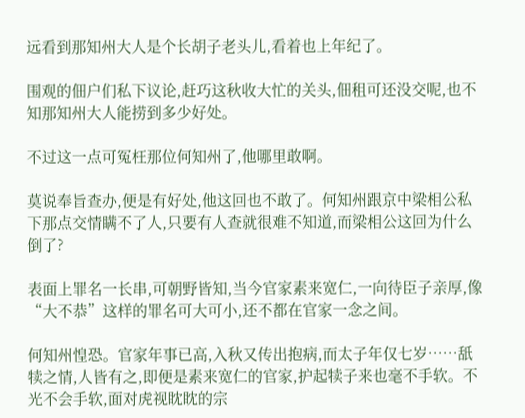远看到那知州大人是个长胡子老头儿,看着也上年纪了。

围观的佃户们私下议论,赶巧这秋收大忙的关头,佃租可还没交呢,也不知那知州大人能捞到多少好处。

不过这一点可冤枉那位何知州了,他哪里敢啊。

莫说奉旨查办,便是有好处,他这回也不敢了。何知州跟京中梁相公私下那点交情瞒不了人,只要有人查就很难不知道,而梁相公这回为什么倒了?

表面上罪名一长串,可朝野皆知,当今官家素来宽仁,一向待臣子亲厚,像“大不恭”这样的罪名可大可小,还不都在官家一念之间。

何知州惶恐。官家年事已高,入秋又传出抱病,而太子年仅七岁……舐犊之情,人皆有之,即便是素来宽仁的官家,护起犊子来也毫不手软。不光不会手软,面对虎视眈眈的宗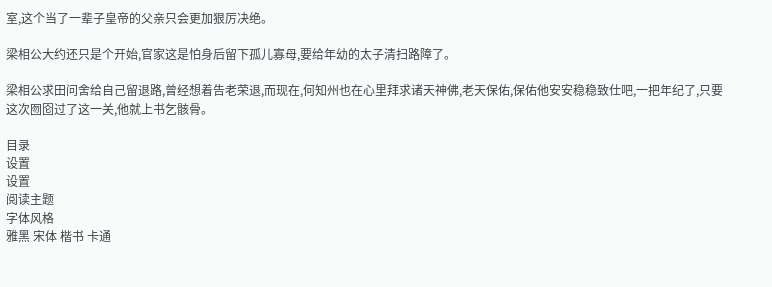室,这个当了一辈子皇帝的父亲只会更加狠厉决绝。

梁相公大约还只是个开始,官家这是怕身后留下孤儿寡母,要给年幼的太子清扫路障了。

梁相公求田问舍给自己留退路,曾经想着告老荣退,而现在,何知州也在心里拜求诸天神佛,老天保佑,保佑他安安稳稳致仕吧,一把年纪了,只要这次囫囵过了这一关,他就上书乞骸骨。

目录
设置
设置
阅读主题
字体风格
雅黑 宋体 楷书 卡通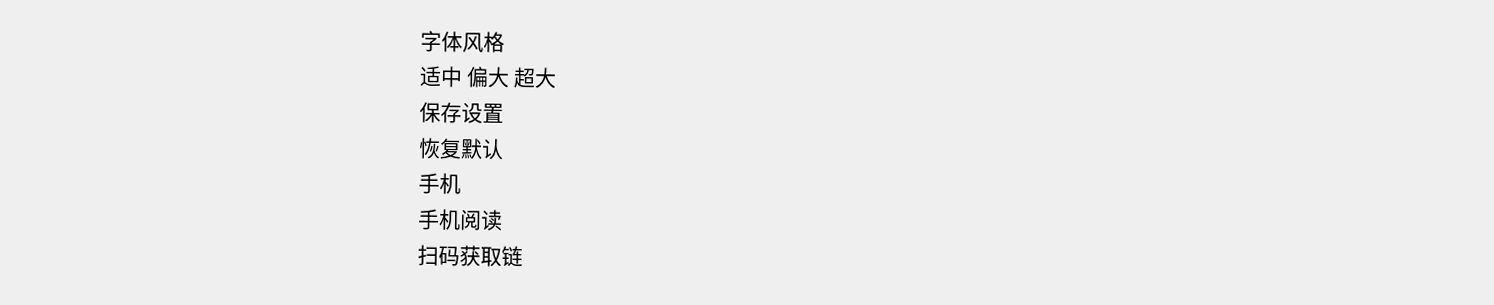字体风格
适中 偏大 超大
保存设置
恢复默认
手机
手机阅读
扫码获取链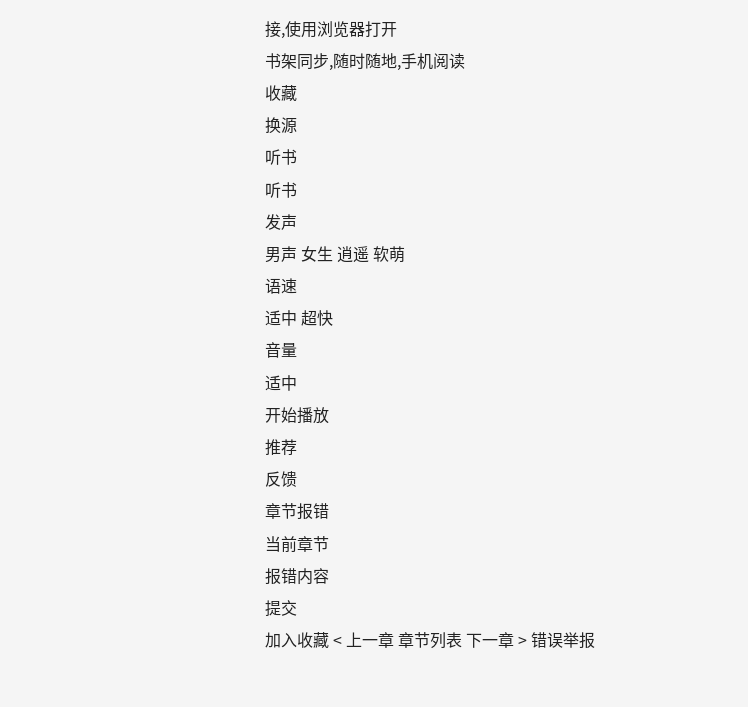接,使用浏览器打开
书架同步,随时随地,手机阅读
收藏
换源
听书
听书
发声
男声 女生 逍遥 软萌
语速
适中 超快
音量
适中
开始播放
推荐
反馈
章节报错
当前章节
报错内容
提交
加入收藏 < 上一章 章节列表 下一章 > 错误举报